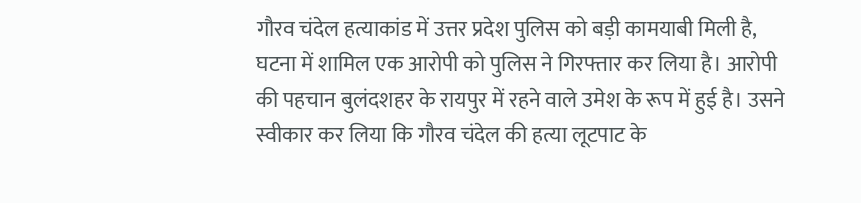गौरव चंदेल हत्याकांड में उत्तर प्रदेश पुलिस को बड़ी कामयाबी मिली है, घटना में शामिल एक आरोपी को पुलिस ने गिरफ्तार कर लिया है। आरोपी की पहचान बुलंदशहर के रायपुर में रहने वाले उमेश के रूप में हुई है। उसने स्वीकार कर लिया कि गौरव चंदेल की हत्या लूटपाट के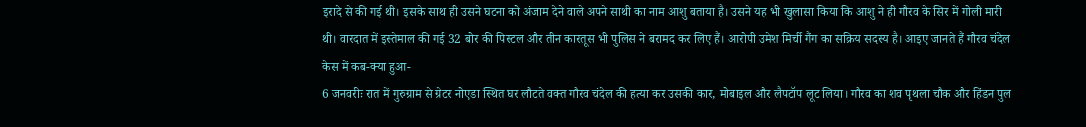इरादे से की गई थी। इसके साथ ही उसने घटना को अंजाम देने वाले अपने साथी का नाम आशु बताया है। उसने यह भी खुलासा किया कि आशु ने ही गौरव के सिर में गोली मारी थी। वारदात में इस्तेमाल की गई 32 बोर की पिस्टल और तीन कारतूस भी पुलिस ने बरामद कर लिए हैं। आरोपी उमेश मिर्ची गैंग का सक्रिय सदस्य है। आइए जानते हैं गौरव चंदेल केस में कब-क्या हुआ-
6 जनवरीः रात में गुरुग्राम से ग्रेटर नोएडा स्थित घर लौटते वक्त गौरव चंदेल की हत्या कर उसकी कार, मोबाइल और लैपटॉप लूट लिया। गौरव का शव पृथला चौक और हिंडन पुल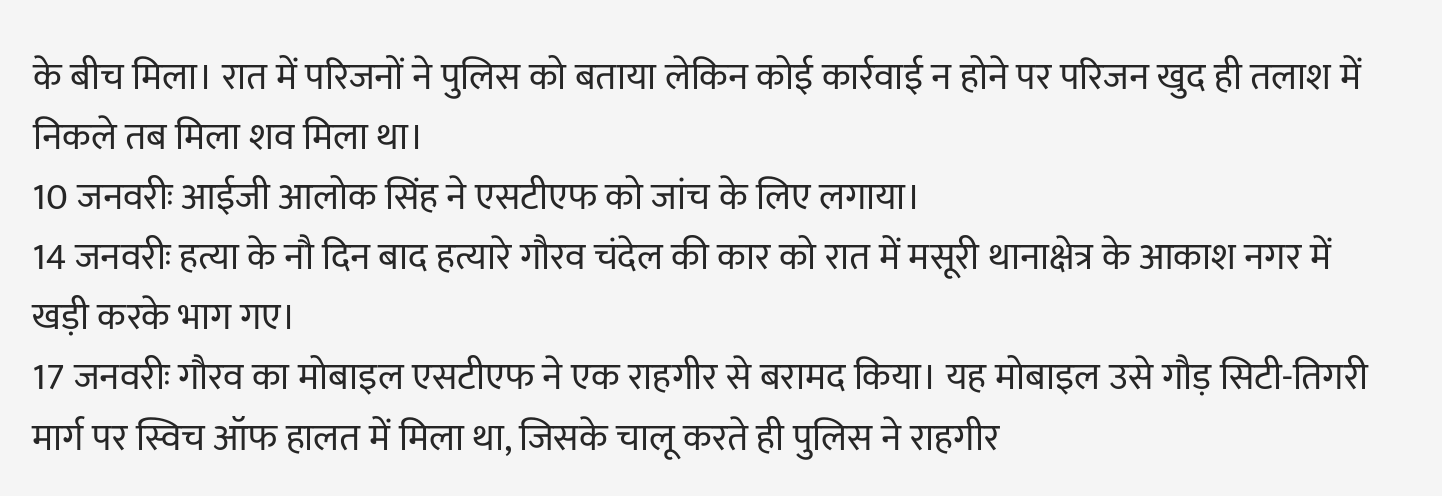के बीच मिला। रात में परिजनों ने पुलिस को बताया लेकिन कोई कार्रवाई न होने पर परिजन खुद ही तलाश में निकले तब मिला शव मिला था।
10 जनवरीः आईजी आलोक सिंह ने एसटीएफ को जांच के लिए लगाया।
14 जनवरीः हत्या के नौ दिन बाद हत्यारे गौरव चंदेल की कार को रात में मसूरी थानाक्षेत्र के आकाश नगर में खड़ी करके भाग गए।
17 जनवरीः गौरव का मोबाइल एसटीएफ ने एक राहगीर से बरामद किया। यह मोबाइल उसे गौड़ सिटी-तिगरी मार्ग पर स्विच ऑफ हालत में मिला था, जिसके चालू करते ही पुलिस ने राहगीर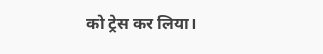को ट्रेस कर लिया।